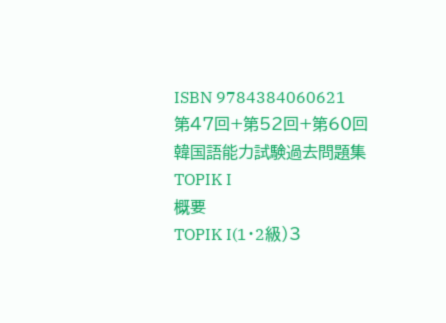ISBN 9784384060621
第47回+第52回+第60回 韓国語能力試験過去問題集TOPIK I
概要
TOPIK I(1・2級)3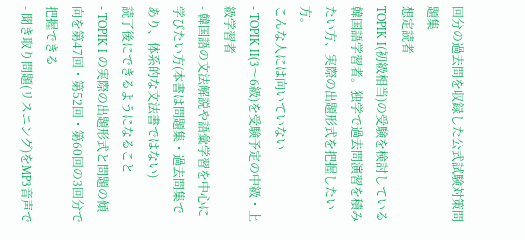回分の過去問を収録した公式試験対策問題集
想定読者
TOPIK I(初級相当)の受験を検討している韓国語学習者。独学で過去問演習を積みたい方、実際の出題形式を把握したい方。
こんな人には向いていない
- TOPIK II(3〜6級)を受験予定の中級・上級学習者
- 韓国語の文法解説や語彙学習を中心に学びたい方(本書は問題集・過去問集であり、体系的な文法書ではない)
読了後にできるようになること
- TOPIK I の実際の出題形式と問題の傾向を第47回・第52回・第60回の3回分で把握できる
- 聞き取り問題(リスニング)をMP3音声で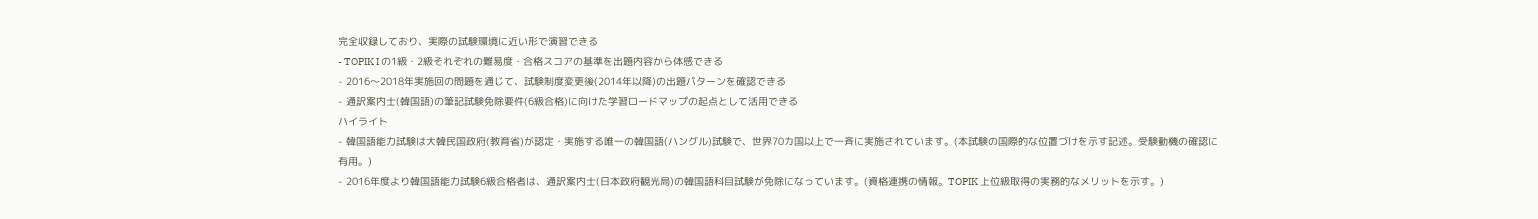完全収録しており、実際の試験環境に近い形で演習できる
- TOPIK I の1級・2級それぞれの難易度・合格スコアの基準を出題内容から体感できる
- 2016〜2018年実施回の問題を通じて、試験制度変更後(2014年以降)の出題パターンを確認できる
- 通訳案内士(韓国語)の筆記試験免除要件(6級合格)に向けた学習ロードマップの起点として活用できる
ハイライト
- 韓国語能力試験は大韓民国政府(教育省)が認定・実施する唯一の韓国語(ハングル)試験で、世界70カ国以上で一斉に実施されています。(本試験の国際的な位置づけを示す記述。受験動機の確認に有用。)
- 2016年度より韓国語能力試験6級合格者は、通訳案内士(日本政府観光局)の韓国語科目試験が免除になっています。(資格連携の情報。TOPIK 上位級取得の実務的なメリットを示す。)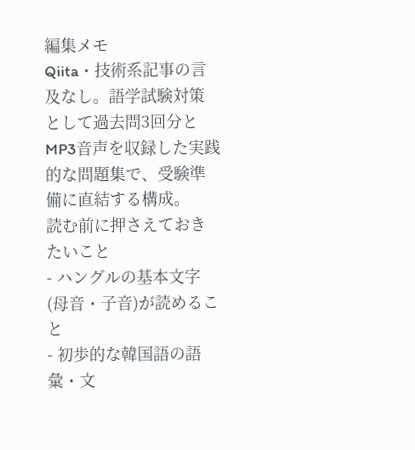編集メモ
Qiita・技術系記事の言及なし。語学試験対策として過去問3回分とMP3音声を収録した実践的な問題集で、受験準備に直結する構成。
読む前に押さえておきたいこと
- ハングルの基本文字(母音・子音)が読めること
- 初歩的な韓国語の語彙・文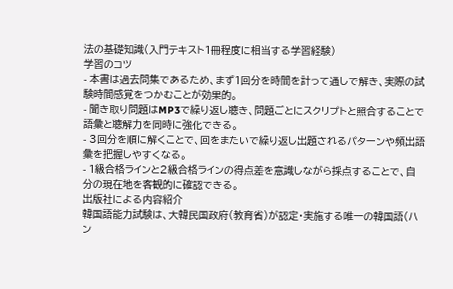法の基礎知識(入門テキスト1冊程度に相当する学習経験)
学習のコツ
- 本書は過去問集であるため、まず1回分を時間を計って通しで解き、実際の試験時間感覚をつかむことが効果的。
- 聞き取り問題はMP3で繰り返し聴き、問題ごとにスクリプトと照合することで語彙と聴解力を同時に強化できる。
- 3回分を順に解くことで、回をまたいで繰り返し出題されるパターンや頻出語彙を把握しやすくなる。
- 1級合格ラインと2級合格ラインの得点差を意識しながら採点することで、自分の現在地を客観的に確認できる。
出版社による内容紹介
韓国語能力試験は、大韓民国政府(教育省)が認定・実施する唯一の韓国語(ハン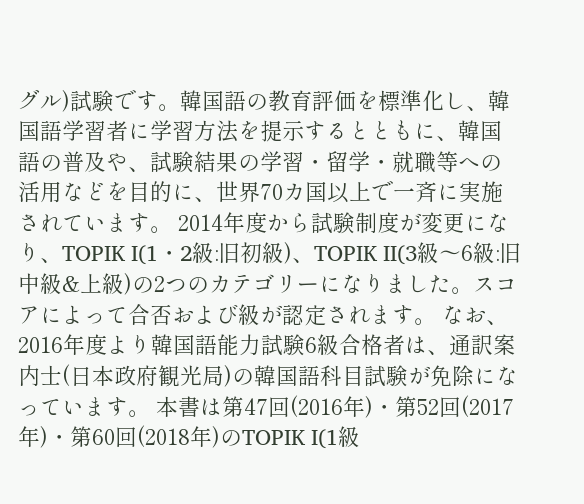グル)試験です。韓国語の教育評価を標準化し、韓国語学習者に学習方法を提示するとともに、韓国語の普及や、試験結果の学習・留学・就職等への活用などを目的に、世界70カ国以上で一斉に実施されています。 2014年度から試験制度が変更になり、TOPIK I(1・2級:旧初級)、TOPIK II(3級〜6級:旧中級&上級)の2つのカテゴリーになりました。スコアによって合否および級が認定されます。 なお、2016年度より韓国語能力試験6級合格者は、通訳案内士(日本政府観光局)の韓国語科目試験が免除になっています。 本書は第47回(2016年)・第52回(2017年)・第60回(2018年)のTOPIK I(1級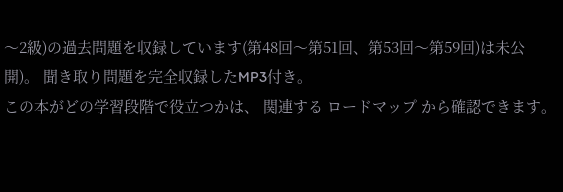〜2級)の過去問題を収録しています(第48回〜第51回、第53回〜第59回)は未公開)。 聞き取り問題を完全収録したMP3付き。
この本がどの学習段階で役立つかは、 関連する ロードマップ から確認できます。